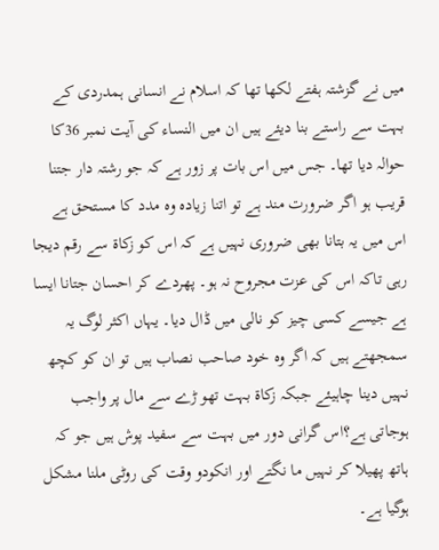میں نے گزشتہ ہفتے لکھا تھا کہ اسلام نے انسانی ہمدردی کے بہت سے راستے بنا دیئے ہیں ان میں النساء کی آیت نمبر 36کا حوالہ دیا تھا۔ جس میں اس بات پر زور ہے کہ جو رشتہ دار جتنا قریب ہو اگر ضرورت مند ہے تو اتنا زیادہ وہ مدد کا مستحق ہے اس میں یہ بتانا بھی ضروری نہیں ہے کہ اس کو زکاۃ سے رقم دیجا رہی تاکہ اس کی عزت مجروح نہ ہو۔ پھردے کر احسان جتانا ایسا ہے جیسے کسی چیز کو نالی میں ڈال دیا۔ یہاں اکثر لوگ یہ سمجھتے ہیں کہ اگر وہ خود صاحب نصاب ہیں تو ان کو کچھ نہیں دینا چاہیئے جبکہ زکاۃ بہت تھو ڑے سے مال پر واجب ہوجاتی ہے؟اس گرانی دور میں بہت سے سفید پوش ہیں جو کہ ہاتھ پھیلا کر نہیں ما نگتے اور انکودو وقت کی روٹی ملنا مشکل ہوگیا ہے۔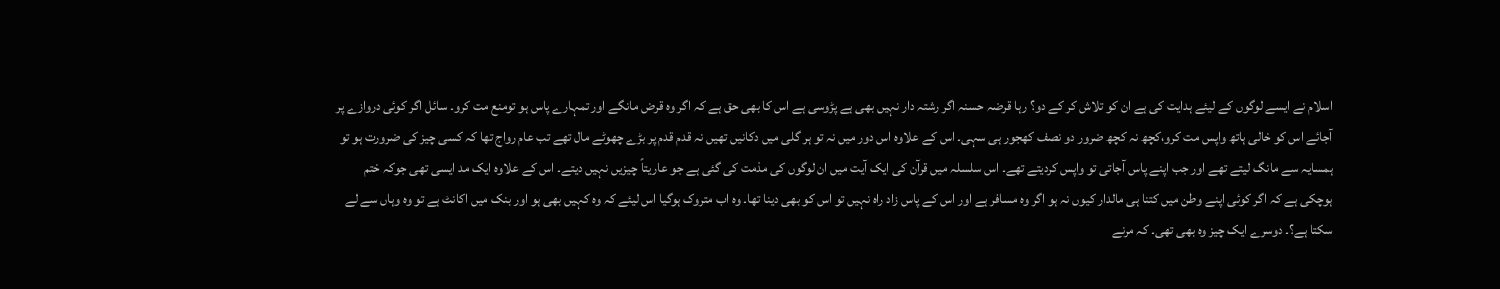اسلام نے ایسے لوگوں کے لیئے ہدایت کی ہے ان کو تلاش کر کے دو؟ رہا قرضہ حسنہ اگر رشتہ دار نہیں بھی ہے پڑوسی ہے اس کا بھی حق ہے کہ اگر وہ قرض مانگے اور تمہارے پاس ہو تومنع مت کرو۔ سائل اگر کوئی دروازے پر آجائے اس کو خالی ہاتھ واپس مت کرو،کچھ نہ کچھ ضرور دو نصف کھجور ہی سہی۔ اس کے علاوہ اس دور میں نہ تو ہر گلی میں دکانیں تھیں نہ قدم قدم پر بڑے چھوٹے مال تھے تب عام رواج تھا کہ کسی چیز کی ضرورت ہو تو ہمسایہ سے مانگ لیتے تھے اور جب اپنے پاس آجاتی تو واپس کردیتے تھے۔ اس سلسلہ میں قرآن کی ایک آیت میں ان لوگوں کی مذمت کی گئی ہے جو عاریتاً چیزیں نہیں دیتے۔ اس کے علاوہ ایک مد ایسی تھی جوکہ ختم ہوچکی ہے کہ اگر کوئی اپنے وطن میں کتنا ہی مالدار کیوں نہ ہو اگر وہ مسافر ہے اور اس کے پاس زاد راہ نہیں تو اس کو بھی دینا تھا۔ وہ اب متروک ہوگیا اس لیئے کہ وہ کہیں بھی ہو اور بنک میں اکانٹ ہے تو وہ وہاں سے لے سکتا ہے؟۔ دوسرے ایک چیز وہ بھی تھی۔ کہ مرنے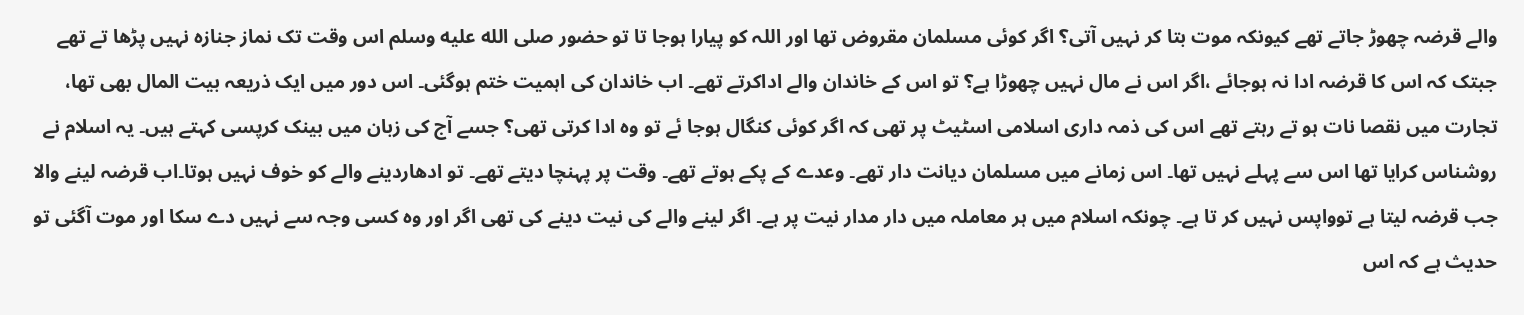والے قرضہ چھوڑ جاتے تھے کیونکہ موت بتا کر نہیں آتی؟ اگر کوئی مسلمان مقروض تھا اور اللہ کو پیارا ہوجا تا تو حضور صلى الله عليه وسلم اس وقت تک نماز جنازہ نہیں پڑھا تے تھے جبتک کہ اس کا قرضہ ادا نہ ہوجائے ،اگر اس نے مال نہیں چھوڑا ہے؟ تو اس کے خاندان والے اداکرتے تھے۔ اب خاندان کی اہمیت ختم ہوگئی۔ اس دور میں ایک ذریعہ بیت المال بھی تھا، تجارت میں نقصا نات ہو تے رہتے تھے اس کی ذمہ داری اسلامی اسٹیٹ پر تھی کہ اگر کوئی کنگال ہوجا ئے تو وہ ادا کرتی تھی؟ جسے آج کی زبان میں بینک کرپسی کہتے ہیں۔ یہ اسلام نے روشناس کرایا تھا اس سے پہلے نہیں تھا۔ اس زمانے میں مسلمان دیانت دار تھے۔ وعدے کے پکے ہوتے تھے۔ وقت پر پہنچا دیتے تھے۔ تو ادھاردینے والے کو خوف نہیں ہوتا۔اب قرضہ لینے والا جب قرضہ لیتا ہے توواپس نہیں کر تا ہے۔ چونکہ اسلام میں ہر معاملہ میں دار مدار نیت پر ہے۔ اگر لینے والے کی نیت دینے کی تھی اگر اور وہ کسی وجہ سے نہیں دے سکا اور موت آگئی تو حدیث ہے کہ اس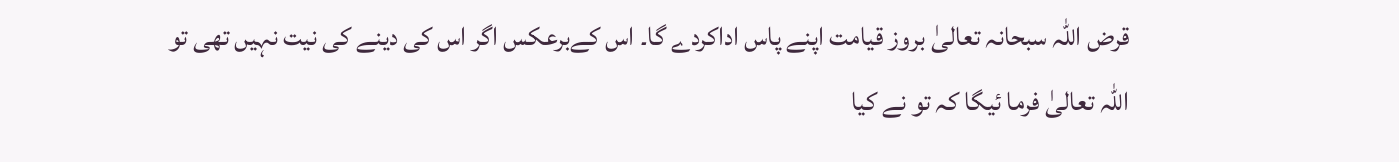قرض اللہ سبحانہ تعالیٰ بروز قیامت اپنے پاس اداکردے گا۔ اس کےبرعکس اگر اس کی دینے کی نیت نہیں تھی تو اللہ تعالیٰ فرما ئیگا کہ تو نے کیا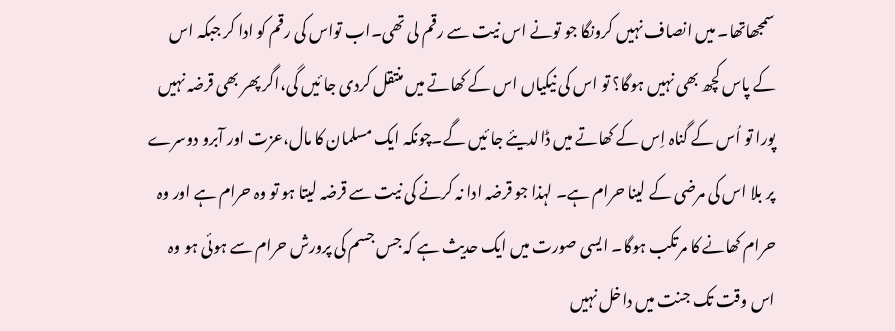سمجھاتھا۔ میں انصاف نہیں کرونگا جو تونے اس نیت سے رقم لی تھی۔اب تواس کی رقم کو ادا کر جبکہ اس کے پاس کچھ بھی نہیں ہوگا؟ تو اس کی نیکیاں اس کے کھاتے میں منتقل کردی جا ئیں گی،اگر پھر بھی قرضہ نہیں پورا تو اُس کے گناہ اِس کے کھاتے میں ڈالدیئے جا ئیں گے۔چونکہ ایک مسلمان کا مال،عزت اور آبرو دوسرے پر بلا اس کی مرضی کے لینا حرام ہے۔ لہذا جو قرضہ ادا نہ کرنے کی نیت سے قرضہ لیتا ہو تو وہ حرام ہے اور وہ حرام کھانے کا مرتکب ہوگا۔ ایسی صورت میں ایک حدیث ہے کہ جس جسم کی پرورش حرام سے ہوئی ہو وہ اس وقت تک جنت میں داخل نہیں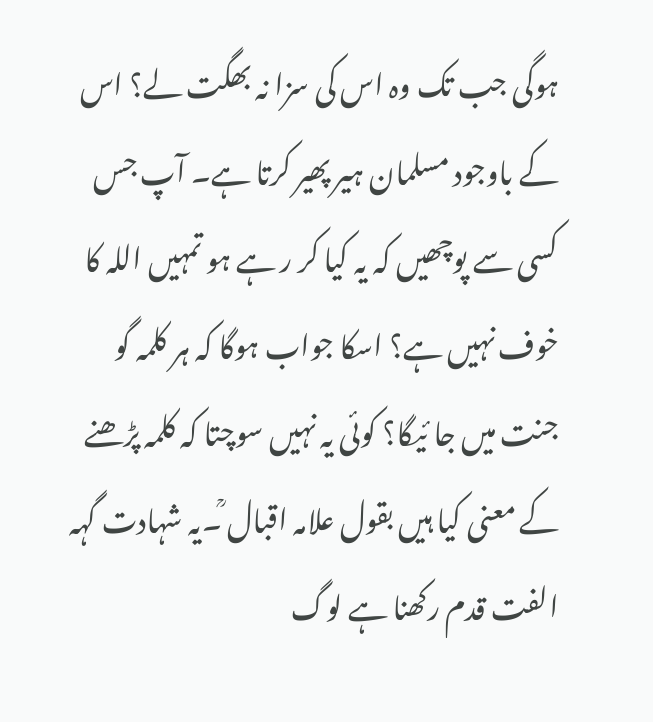ہوگی جب تک وہ اس کی سزا نہ بھگت لے؟ اس کے باوجود مسلمان ہیر پھیر کرتا ہے۔ آپ جس کسی سے پوچھیں کہ یہ کیا کر ر ہے ہو تمہیں اللہ کا خوف نہیں ہے؟ اسکا جواب ہوگا کہ ہر کلمہ گو جنت میں جا ئیگا؟ کوئی یہ نہیں سوچتا کہ کلمہ پڑھنے کے معنی کیا ہیں بقول علامہ اقبال ؒ۔یہ شہادت گہہ الفت قدم رکھنا ہے لوگ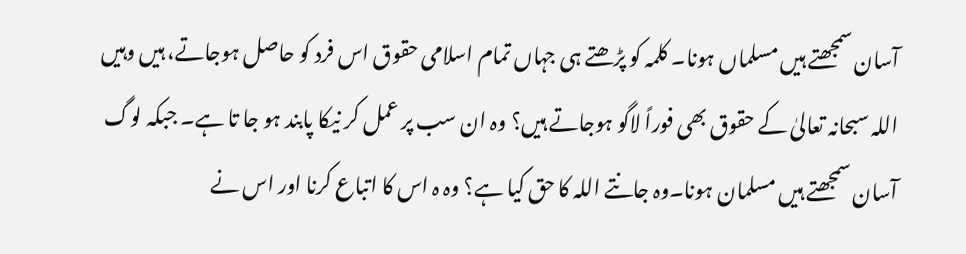آسان سمجھتے ہیں مسلماں ہونا۔ کلمہ کو پڑھتے ہی جہاں تمام اسلامی حقوق اس فرد کو حاصل ہوجاتے، ہیں وہیں اللہ سبحانہ تعالیٰ کے حقوق بھی فوراً لاگو ہوجاتے ہیں؟ وہ ان سب پر عمل کر نیکا پابند ہو جا تا ہے۔ جبکہ لوگ آسان سمجھتے ہیں مسلمان ہونا۔وہ جانتے اللہ کا حق کیا ہے؟ وہ ہ اس کا اتباع کرنا اور اس نے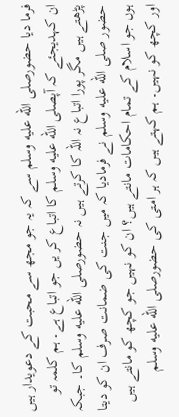فرما دیا حضورصلى الله عليه وسلم سے کہ یہ جو مجھ سے محبت کے دعویدار ہیں ان کہدیجئے کہ آپصلى الله عليه وسلم کا اتباع کر یں جو اتباع ہے۔ ہم کلمہ تو پڑھتے ہیں مگر پورا اتباع نہ اللہ کا کرتے ہیں نہ حضورصلى الله عليه وسلم کا۔ جبکہ حضور صلى الله عليه وسلم نے فرمادیا کہ میں جنت کی ضمانت صرف ان کو دیتا ہوں جو اسلام کے تمام احکامات مانتے ہیں؟ ان کو نہیں جو کچھ کو مانتے ہیں اور کچھ کو نہیں۔ ہم کہتے ہیں کہ ہر امتی کی حضورصلى الله عليه وسلم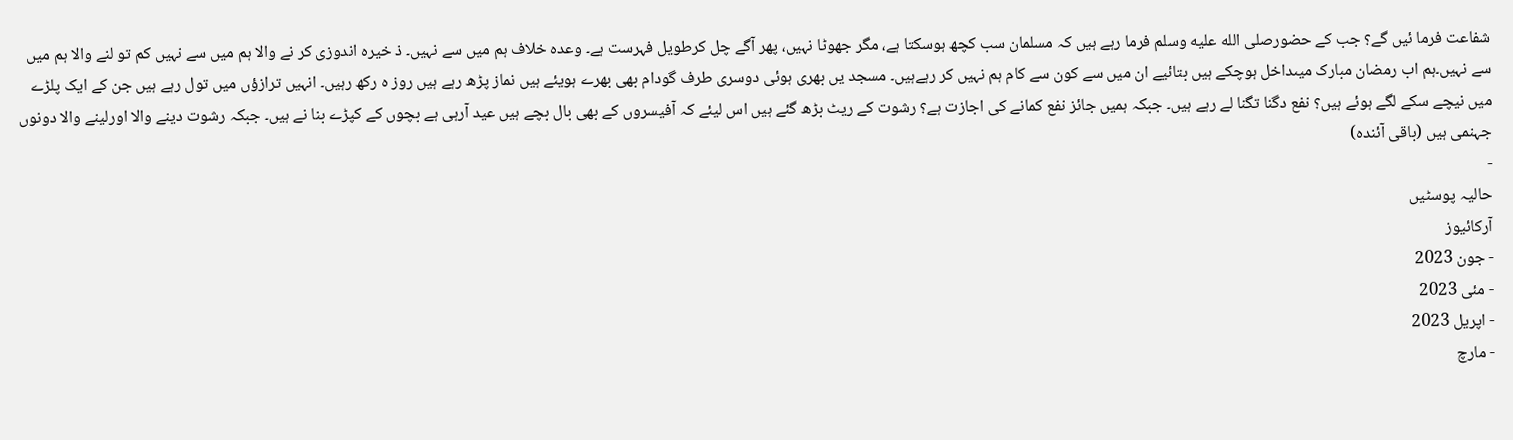شفاعت فرما ئیں گے؟ جب کے حضورصلى الله عليه وسلم فرما رہے ہیں کہ مسلمان سب کچھ ہوسکتا ہے، مگر جھوٹا نہیں، پھر آگے چل کرطویل فہرست ہے۔ وعدہ خلاف ہم میں سے نہیں۔ ذ خیرہ اندوزی کر نے والا ہم میں سے نہیں کم تو لنے والا ہم میں سے نہیں۔ہم اب رمضان مبارک میںداخل ہوچکے ہیں بتائیے ان میں سے کون سے کام ہم نہیں کر رہےہیں۔ مسجد یں بھری ہوئی دوسری طرف گودام بھی بھرے ہویئے ہیں نماز پڑھ رہے ہیں روز ہ رکھ رہیں۔ انہیں ترازؤں میں تول رہے ہیں جن کے ایک پلڑے میں نیچے سکے لگے ہوئے ہیں؟ نفع دگنا تگنا لے رہے ہیں۔ جبکہ ہمیں جائز نفع کمانے کی اجازت ہے؟ رشوت کے ریٹ بڑھ گئے ہیں اس لیئے کہ آفیسروں کے بھی بال بچے ہیں عید آرہی ہے بچوں کے کپڑے بنا نے ہیں۔ جبکہ رشوت دینے والا اورلینے والا دونوں جہنمی ہیں (باقی آئندہ)
-
حالیہ پوسٹیں
آرکائیوز
- جون 2023
- مئی 2023
- اپریل 2023
- مارچ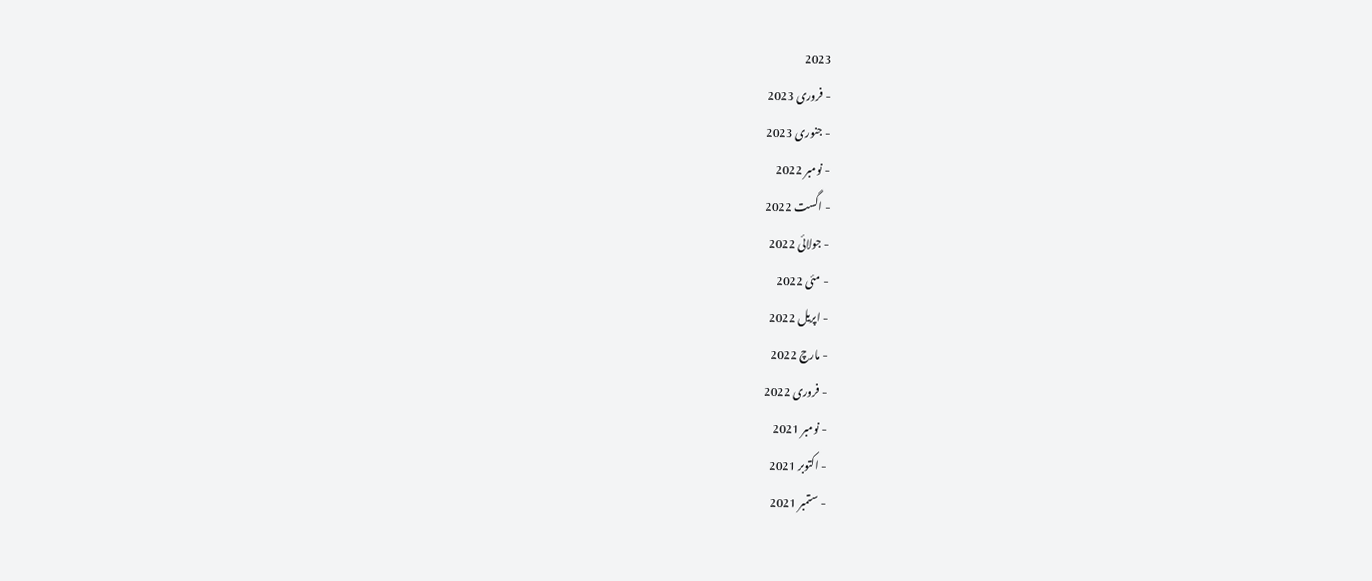2023
- فروری 2023
- جنوری 2023
- نومبر 2022
- اگست 2022
- جولائی 2022
- مئی 2022
- اپریل 2022
- مارچ 2022
- فروری 2022
- نومبر 2021
- اکتوبر 2021
- ستمبر 2021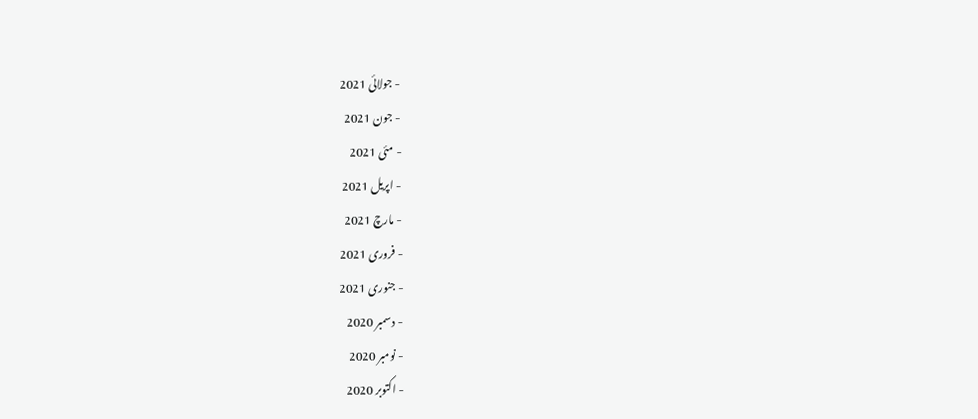- جولائی 2021
- جون 2021
- مئی 2021
- اپریل 2021
- مارچ 2021
- فروری 2021
- جنوری 2021
- دسمبر 2020
- نومبر 2020
- اکتوبر 2020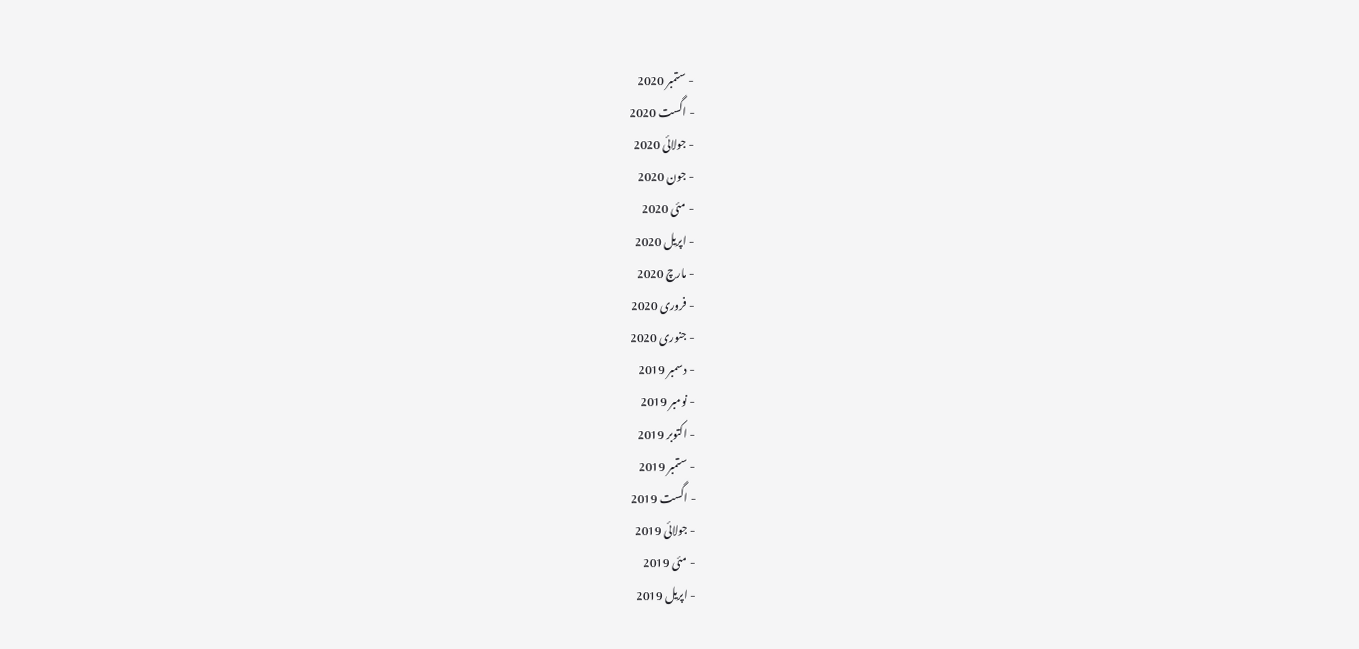- ستمبر 2020
- اگست 2020
- جولائی 2020
- جون 2020
- مئی 2020
- اپریل 2020
- مارچ 2020
- فروری 2020
- جنوری 2020
- دسمبر 2019
- نومبر 2019
- اکتوبر 2019
- ستمبر 2019
- اگست 2019
- جولائی 2019
- مئی 2019
- اپریل 2019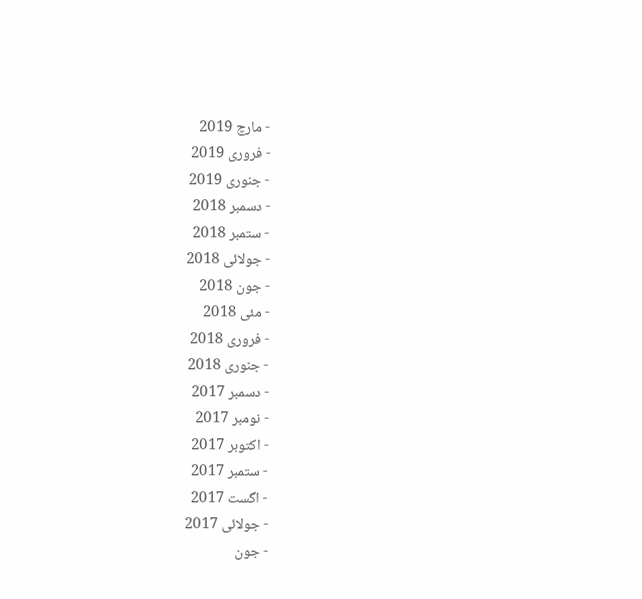- مارچ 2019
- فروری 2019
- جنوری 2019
- دسمبر 2018
- ستمبر 2018
- جولائی 2018
- جون 2018
- مئی 2018
- فروری 2018
- جنوری 2018
- دسمبر 2017
- نومبر 2017
- اکتوبر 2017
- ستمبر 2017
- اگست 2017
- جولائی 2017
- جون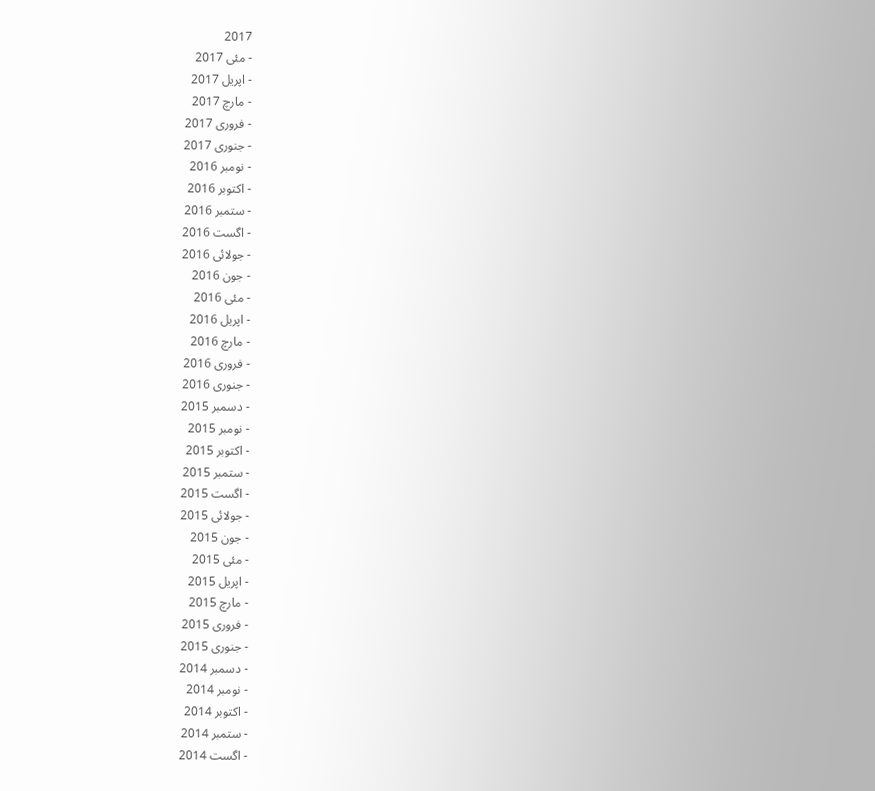2017
- مئی 2017
- اپریل 2017
- مارچ 2017
- فروری 2017
- جنوری 2017
- نومبر 2016
- اکتوبر 2016
- ستمبر 2016
- اگست 2016
- جولائی 2016
- جون 2016
- مئی 2016
- اپریل 2016
- مارچ 2016
- فروری 2016
- جنوری 2016
- دسمبر 2015
- نومبر 2015
- اکتوبر 2015
- ستمبر 2015
- اگست 2015
- جولائی 2015
- جون 2015
- مئی 2015
- اپریل 2015
- مارچ 2015
- فروری 2015
- جنوری 2015
- دسمبر 2014
- نومبر 2014
- اکتوبر 2014
- ستمبر 2014
- اگست 2014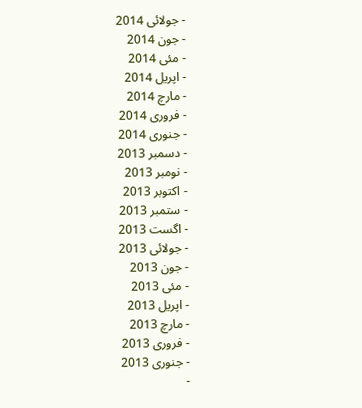- جولائی 2014
- جون 2014
- مئی 2014
- اپریل 2014
- مارچ 2014
- فروری 2014
- جنوری 2014
- دسمبر 2013
- نومبر 2013
- اکتوبر 2013
- ستمبر 2013
- اگست 2013
- جولائی 2013
- جون 2013
- مئی 2013
- اپریل 2013
- مارچ 2013
- فروری 2013
- جنوری 2013
-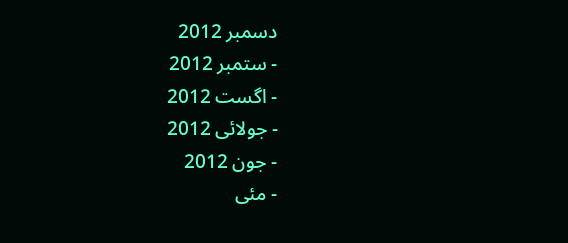دسمبر 2012
- ستمبر 2012
- اگست 2012
- جولائی 2012
- جون 2012
- مئی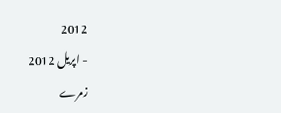2012
- اپریل 2012
زمرے